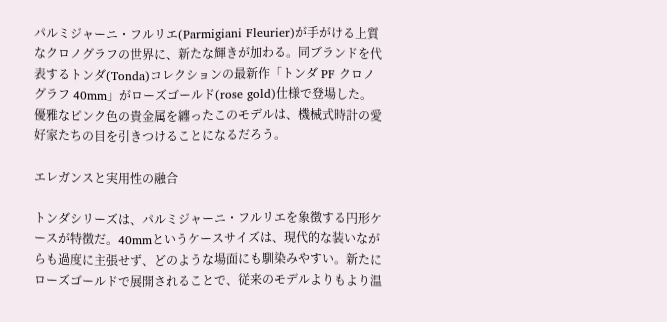パルミジャーニ・フルリエ(Parmigiani Fleurier)が手がける上質なクロノグラフの世界に、新たな輝きが加わる。同ブランドを代表するトンダ(Tonda)コレクションの最新作「トンダ PF クロノグラフ 40mm」がローズゴールド(rose gold)仕様で登場した。優雅なピンク色の貴金属を纏ったこのモデルは、機械式時計の愛好家たちの目を引きつけることになるだろう。

エレガンスと実用性の融合

トンダシリーズは、パルミジャーニ・フルリエを象徴する円形ケースが特徴だ。40mmというケースサイズは、現代的な装いながらも過度に主張せず、どのような場面にも馴染みやすい。新たにローズゴールドで展開されることで、従来のモデルよりもより温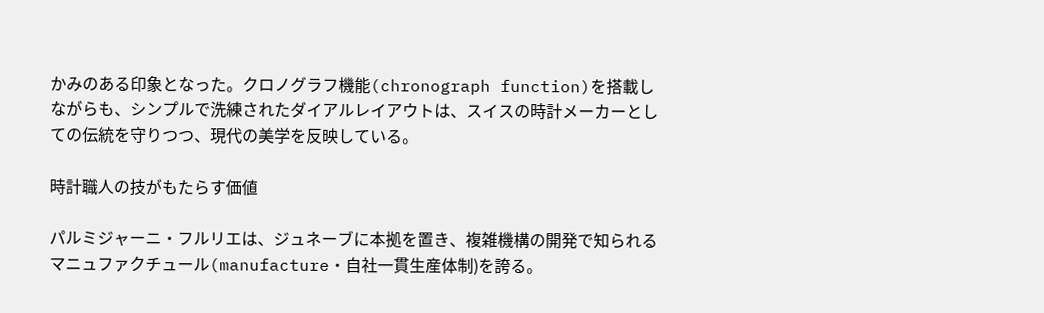かみのある印象となった。クロノグラフ機能(chronograph function)を搭載しながらも、シンプルで洗練されたダイアルレイアウトは、スイスの時計メーカーとしての伝統を守りつつ、現代の美学を反映している。

時計職人の技がもたらす価値

パルミジャーニ・フルリエは、ジュネーブに本拠を置き、複雑機構の開発で知られるマニュファクチュール(manufacture・自社一貫生産体制)を誇る。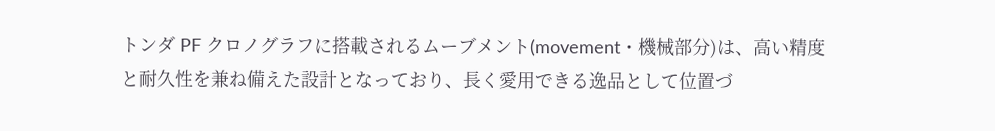トンダ PF クロノグラフに搭載されるムーブメント(movement・機械部分)は、高い精度と耐久性を兼ね備えた設計となっており、長く愛用できる逸品として位置づ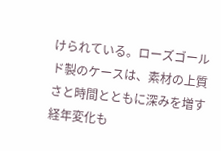けられている。ローズゴールド製のケースは、素材の上質さと時間とともに深みを増す経年変化も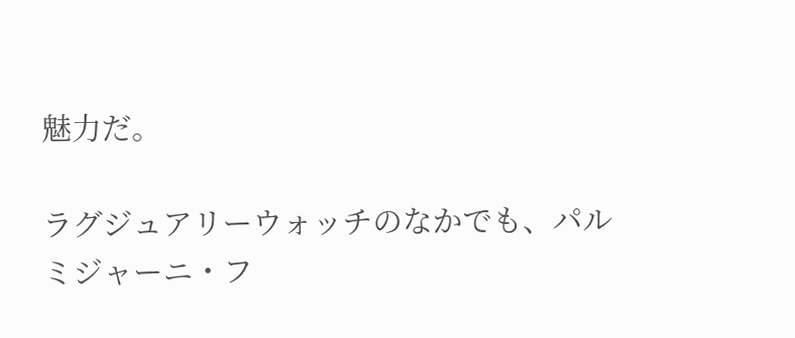魅力だ。

ラグジュアリーウォッチのなかでも、パルミジャーニ・フ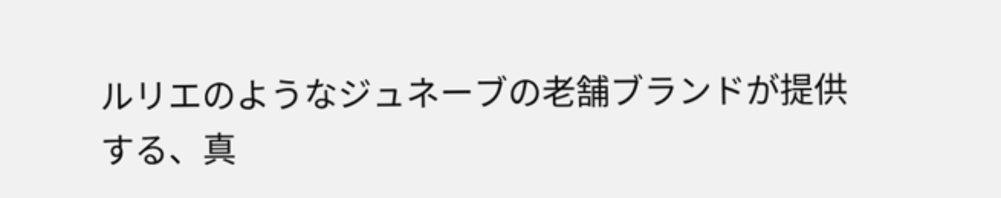ルリエのようなジュネーブの老舗ブランドが提供する、真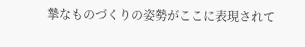摯なものづくりの姿勢がここに表現されて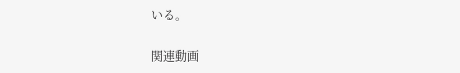いる。

関連動画